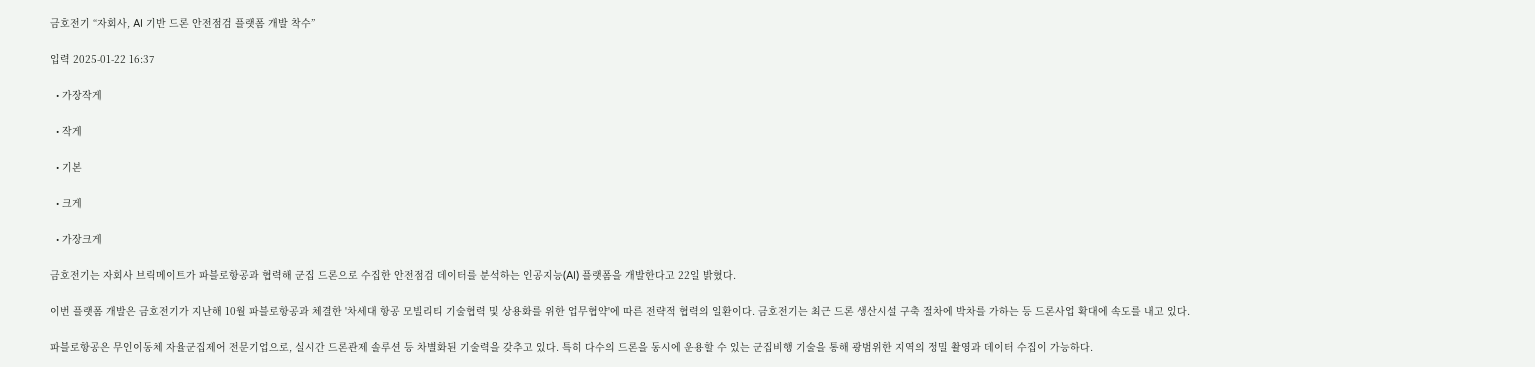금호전기 “자회사, AI 기반 드론 안전점검 플랫폼 개발 착수”

입력 2025-01-22 16:37

  • 가장작게

  • 작게

  • 기본

  • 크게

  • 가장크게

금호전기는 자회사 브릭메이트가 파블로항공과 협력해 군집 드론으로 수집한 안전점검 데이터를 분석하는 인공지능(AI) 플랫폼을 개발한다고 22일 밝혔다.

이번 플랫폼 개발은 금호전기가 지난해 10월 파블로항공과 체결한 '차세대 항공 모빌리티 기술협력 및 상용화를 위한 업무협약'에 따른 전략적 협력의 일환이다. 금호전기는 최근 드론 생산시설 구축 절차에 박차를 가하는 등 드론사업 확대에 속도를 내고 있다.

파블로항공은 무인이동체 자율군집제어 전문기업으로, 실시간 드론관제 솔루션 등 차별화된 기술력을 갖추고 있다. 특히 다수의 드론을 동시에 운용할 수 있는 군집비행 기술을 통해 광범위한 지역의 정밀 촬영과 데이터 수집이 가능하다.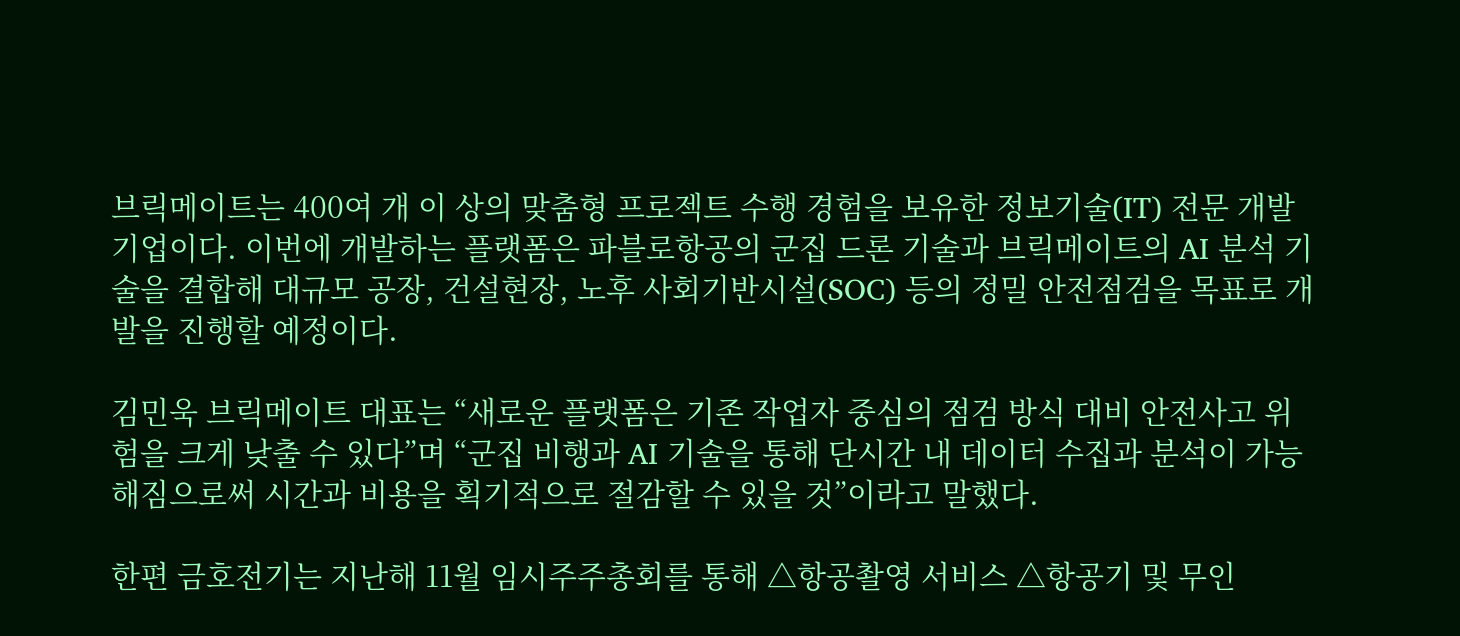브릭메이트는 400여 개 이 상의 맞춤형 프로젝트 수행 경험을 보유한 정보기술(IT) 전문 개발기업이다. 이번에 개발하는 플랫폼은 파블로항공의 군집 드론 기술과 브릭메이트의 AI 분석 기술을 결합해 대규모 공장, 건설현장, 노후 사회기반시설(SOC) 등의 정밀 안전점검을 목표로 개발을 진행할 예정이다.

김민욱 브릭메이트 대표는 “새로운 플랫폼은 기존 작업자 중심의 점검 방식 대비 안전사고 위험을 크게 낮출 수 있다”며 “군집 비행과 AI 기술을 통해 단시간 내 데이터 수집과 분석이 가능해짐으로써 시간과 비용을 획기적으로 절감할 수 있을 것”이라고 말했다.

한편 금호전기는 지난해 11월 임시주주총회를 통해 △항공촬영 서비스 △항공기 및 무인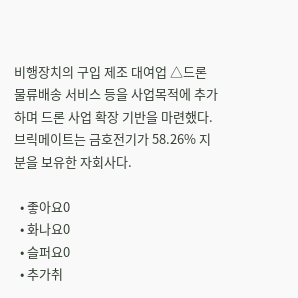비행장치의 구입 제조 대여업 △드론 물류배송 서비스 등을 사업목적에 추가하며 드론 사업 확장 기반을 마련했다. 브릭메이트는 금호전기가 58.26% 지분을 보유한 자회사다.

  • 좋아요0
  • 화나요0
  • 슬퍼요0
  • 추가취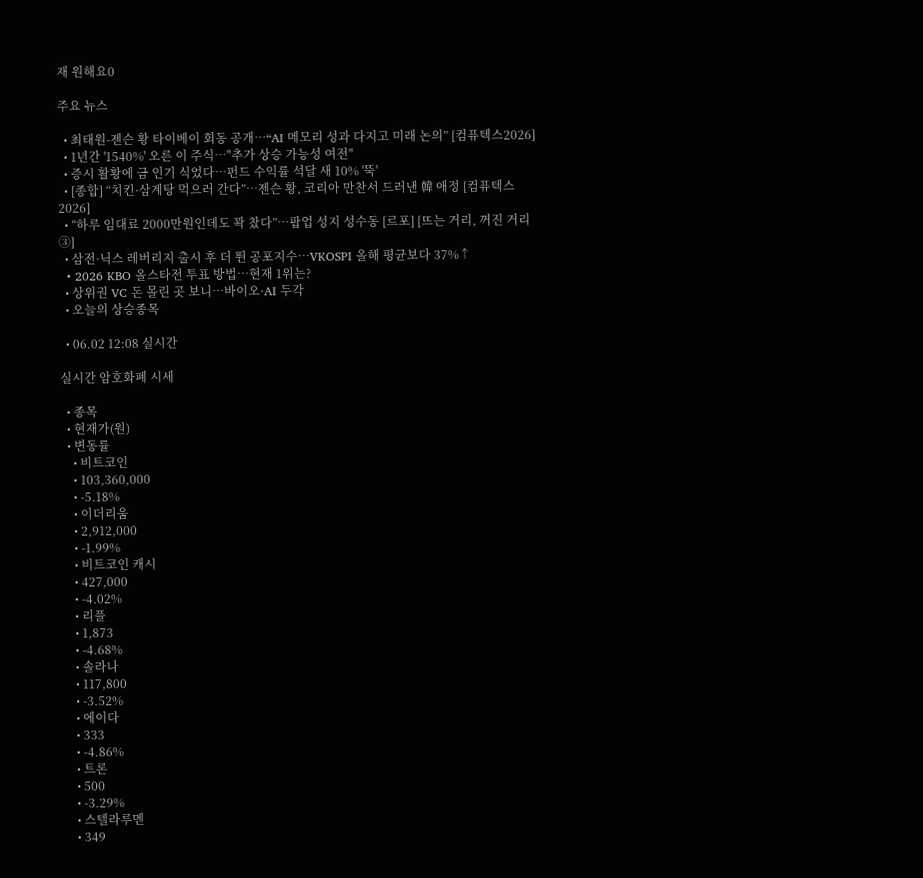재 원해요0

주요 뉴스

  • 최태원-젠슨 황 타이베이 회동 공개…“AI 메모리 성과 다지고 미래 논의” [컴퓨텍스2026]
  • 1년간 '1540%' 오른 이 주식…"추가 상승 가능성 여전"
  • 증시 활황에 금 인기 식었다…펀드 수익률 석달 새 10% '뚝'
  • [종합] “치킨·삼계탕 먹으러 간다”…젠슨 황, 코리아 만찬서 드러낸 韓 애정 [컴퓨텍스2026]
  • “하루 임대료 2000만원인데도 꽉 찼다”⋯팝업 성지 성수동 [르포] [뜨는 거리, 꺼진 거리 ③]
  • 삼전·닉스 레버리지 출시 후 더 뛴 공포지수…VKOSPI 올해 평균보다 37%↑
  • 2026 KBO 올스타전 투표 방법…현재 1위는?
  • 상위권 VC 돈 몰린 곳 보니…바이오·AI 두각
  • 오늘의 상승종목

  • 06.02 12:08 실시간

실시간 암호화폐 시세

  • 종목
  • 현재가(원)
  • 변동률
    • 비트코인
    • 103,360,000
    • -5.18%
    • 이더리움
    • 2,912,000
    • -1.99%
    • 비트코인 캐시
    • 427,000
    • -4.02%
    • 리플
    • 1,873
    • -4.68%
    • 솔라나
    • 117,800
    • -3.52%
    • 에이다
    • 333
    • -4.86%
    • 트론
    • 500
    • -3.29%
    • 스텔라루멘
    • 349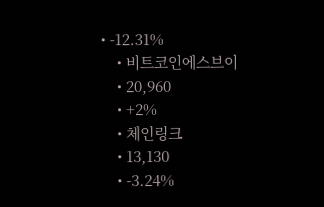• -12.31%
    • 비트코인에스브이
    • 20,960
    • +2%
    • 체인링크
    • 13,130
    • -3.24%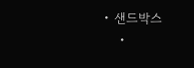• 샌드박스
    •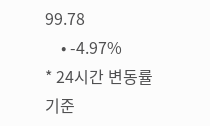99.78
    • -4.97%
* 24시간 변동률 기준